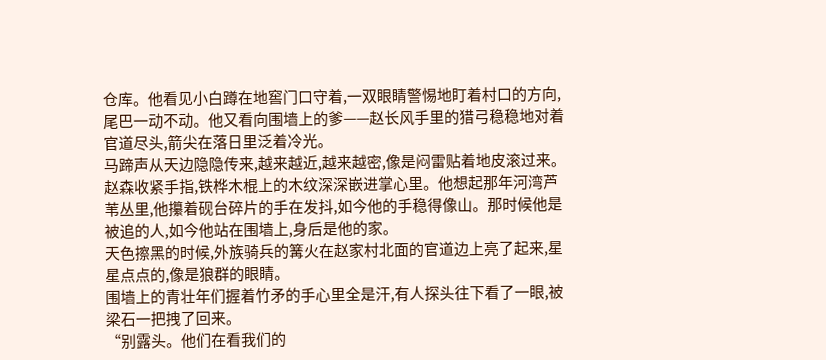仓库。他看见小白蹲在地窖门口守着,一双眼睛警惕地盯着村口的方向,尾巴一动不动。他又看向围墙上的爹——赵长风手里的猎弓稳稳地对着官道尽头,箭尖在落日里泛着冷光。
马蹄声从天边隐隐传来,越来越近,越来越密,像是闷雷贴着地皮滚过来。
赵森收紧手指,铁桦木棍上的木纹深深嵌进掌心里。他想起那年河湾芦苇丛里,他攥着砚台碎片的手在发抖,如今他的手稳得像山。那时候他是被追的人,如今他站在围墙上,身后是他的家。
天色擦黑的时候,外族骑兵的篝火在赵家村北面的官道边上亮了起来,星星点点的,像是狼群的眼睛。
围墙上的青壮年们握着竹矛的手心里全是汗,有人探头往下看了一眼,被梁石一把拽了回来。
“别露头。他们在看我们的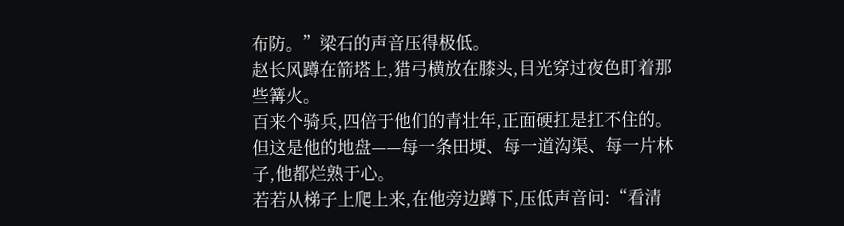布防。”梁石的声音压得极低。
赵长风蹲在箭塔上,猎弓横放在膝头,目光穿过夜色盯着那些篝火。
百来个骑兵,四倍于他们的青壮年,正面硬扛是扛不住的。但这是他的地盘——每一条田埂、每一道沟渠、每一片林子,他都烂熟于心。
若若从梯子上爬上来,在他旁边蹲下,压低声音问:“看清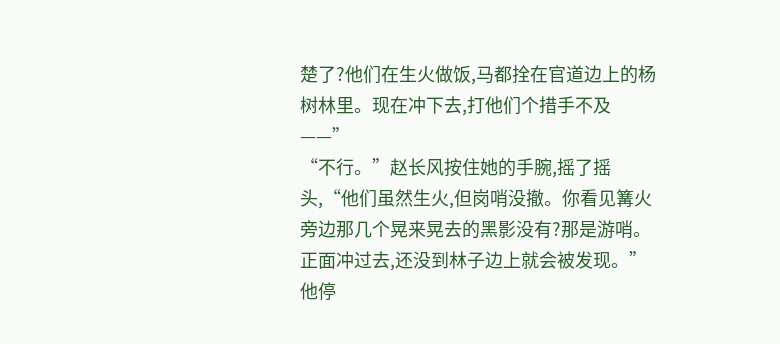楚了?他们在生火做饭,马都拴在官道边上的杨树林里。现在冲下去,打他们个措手不及——”
“不行。”赵长风按住她的手腕,摇了摇头,“他们虽然生火,但岗哨没撤。你看见篝火旁边那几个晃来晃去的黑影没有?那是游哨。正面冲过去,还没到林子边上就会被发现。”他停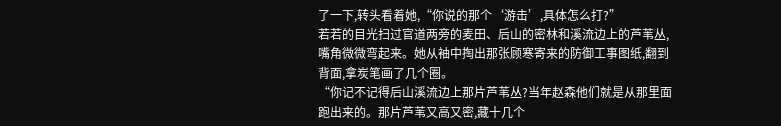了一下,转头看着她,“你说的那个‘游击’,具体怎么打?”
若若的目光扫过官道两旁的麦田、后山的密林和溪流边上的芦苇丛,嘴角微微弯起来。她从袖中掏出那张顾寒寄来的防御工事图纸,翻到背面,拿炭笔画了几个圈。
“你记不记得后山溪流边上那片芦苇丛?当年赵森他们就是从那里面跑出来的。那片芦苇又高又密,藏十几个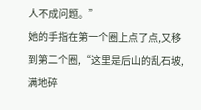人不成问题。”
她的手指在第一个圈上点了点,又移到第二个圈,“这里是后山的乱石坡,满地碎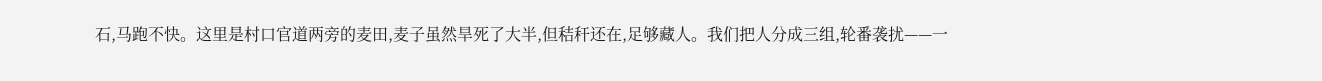石,马跑不快。这里是村口官道两旁的麦田,麦子虽然旱死了大半,但秸秆还在,足够藏人。我们把人分成三组,轮番袭扰——一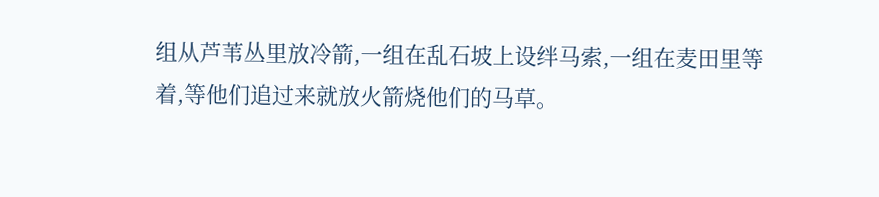组从芦苇丛里放冷箭,一组在乱石坡上设绊马索,一组在麦田里等着,等他们追过来就放火箭烧他们的马草。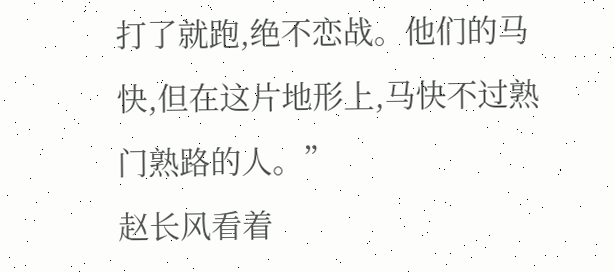打了就跑,绝不恋战。他们的马快,但在这片地形上,马快不过熟门熟路的人。”
赵长风看着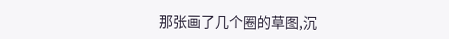那张画了几个圈的草图,沉